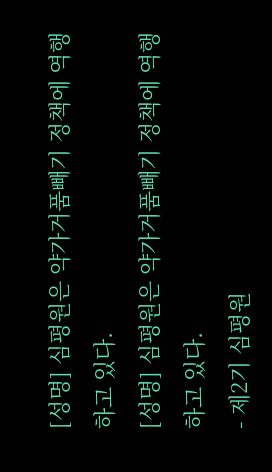[성명] 심평원은 약가거품빼기 정책에 역행하고 있다.
[성명] 심평원은 약가거품빼기 정책에 역행하고 있다.
- 제2기 심평원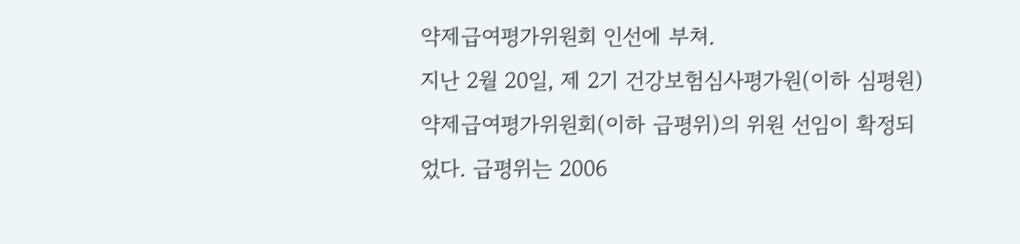약제급여평가위원회 인선에 부쳐.
지난 2월 20일, 제 2기 건강보험심사평가원(이하 심평원) 약제급여평가위원회(이하 급평위)의 위원 선임이 확정되었다. 급평위는 2006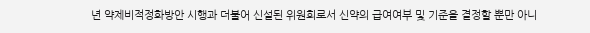년 약제비적정화방안 시행과 더불어 신설된 위원회로서 신약의 급여여부 및 기준을 결정할 뿐만 아니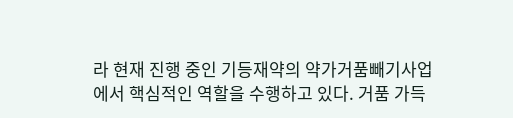라 현재 진행 중인 기등재약의 약가거품빼기사업에서 핵심적인 역할을 수행하고 있다. 거품 가득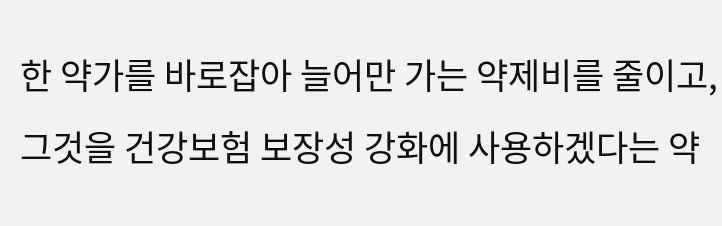한 약가를 바로잡아 늘어만 가는 약제비를 줄이고, 그것을 건강보험 보장성 강화에 사용하겠다는 약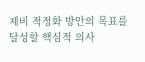제비 적정화 방안의 목표를 달성할 핵심적 의사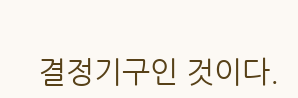결정기구인 것이다.